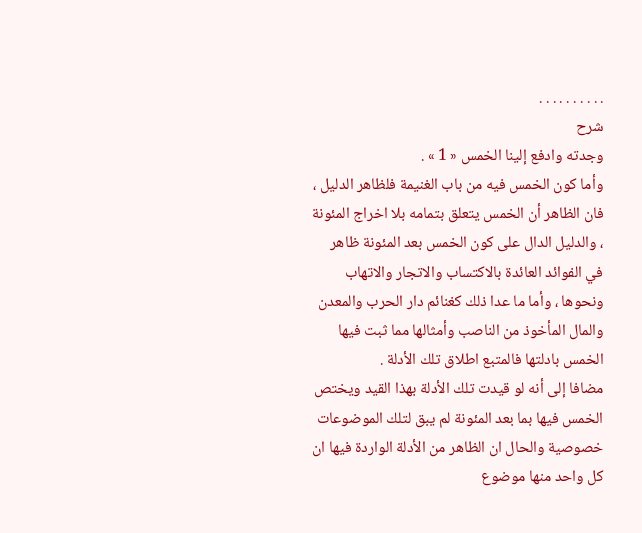. . . . . . . . . .
شرح
وجدته وادفع إلينا الخمس « 1 » .
وأما كون الخمس فيه من باب الغنيمة فلظاهر الدليل ، فان الظاهر أن الخمس يتعلق بتمامه بلا اخراج المئونة ، والدليل الدال على كون الخمس بعد المئونة ظاهر في الفوائد العائدة بالاكتساب والاتجار والاتهاب ونحوها ، وأما ما عدا ذلك كغنائم دار الحرب والمعدن والمال المأخوذ من الناصب وأمثالها مما ثبت فيها الخمس بادلتها فالمتبع اطلاق تلك الأدلة .
مضافا إلى أنه لو قيدت تلك الأدلة بهذا القيد ويختص الخمس فيها بما بعد المئونة لم يبق لتلك الموضوعات خصوصية والحال ان الظاهر من الأدلة الواردة فيها ان كل واحد منها موضوع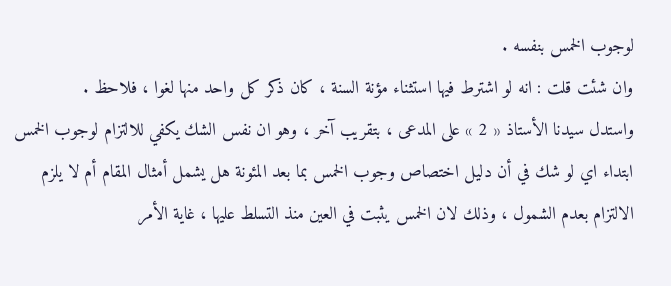لوجوب الخمس بنفسه .
وان شئت قلت : انه لو اشترط فيها استثناء مؤنة السنة ، كان ذكر كل واحد منها لغوا ، فلاحظ .
واستدل سيدنا الأستاذ « 2 » على المدعى ، بتقريب آخر ، وهو ان نفس الشك يكفي للالتزام لوجوب الخمس ابتداء اي لو شك في أن دليل اختصاص وجوب الخمس بما بعد المئونة هل يشمل أمثال المقام أم لا يلزم الالتزام بعدم الشمول ، وذلك لان الخمس يثبت في العين منذ التسلط عليها ، غاية الأمر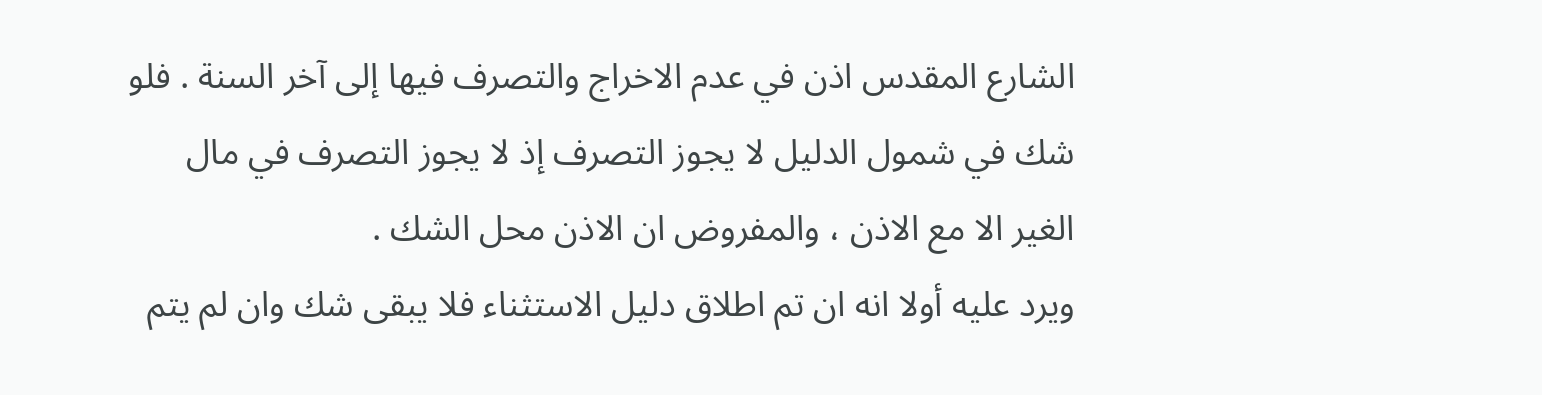الشارع المقدس اذن في عدم الاخراج والتصرف فيها إلى آخر السنة . فلو شك في شمول الدليل لا يجوز التصرف إذ لا يجوز التصرف في مال الغير الا مع الاذن ، والمفروض ان الاذن محل الشك .
ويرد عليه أولا انه ان تم اطلاق دليل الاستثناء فلا يبقى شك وان لم يتم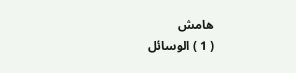هامش
( 1 ) الوسائل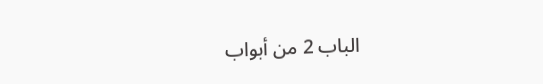الباب 2 من أبواب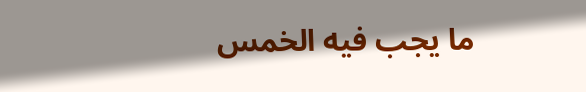ما يجب فيه الخمس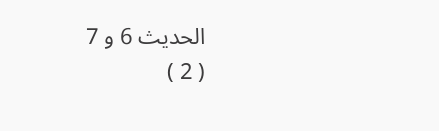الحديث 6 و 7
( 2 )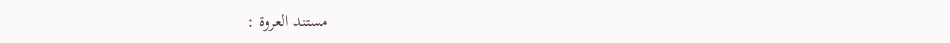مستند العروة :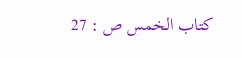كتاب الخمس ص : 27